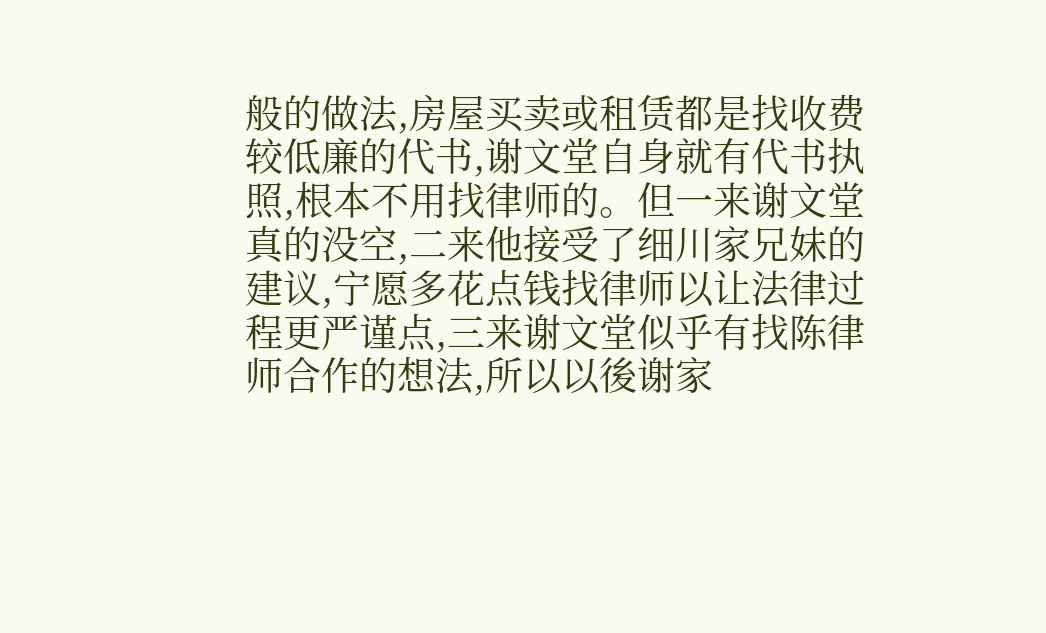般的做法,房屋买卖或租赁都是找收费较低廉的代书,谢文堂自身就有代书执照,根本不用找律师的。但一来谢文堂真的没空,二来他接受了细川家兄妹的建议,宁愿多花点钱找律师以让法律过程更严谨点,三来谢文堂似乎有找陈律师合作的想法,所以以後谢家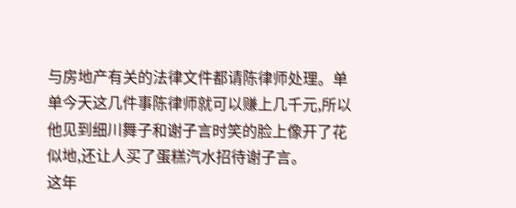与房地产有关的法律文件都请陈律师处理。单单今天这几件事陈律师就可以赚上几千元,所以他见到细川舞子和谢子言时笑的脸上像开了花似地,还让人买了蛋糕汽水招待谢子言。
这年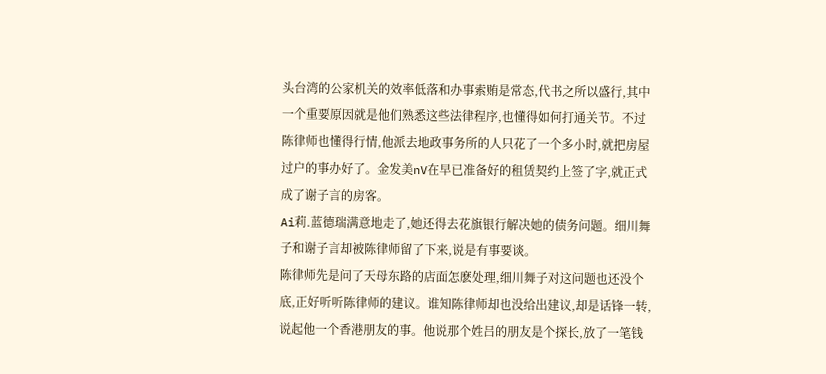头台湾的公家机关的效率低落和办事索贿是常态,代书之所以盛行,其中一个重要原因就是他们熟悉这些法律程序,也懂得如何打通关节。不过陈律师也懂得行情,他派去地政事务所的人只花了一个多小时,就把房屋过户的事办好了。金发美nV在早已准备好的租赁契约上签了字,就正式成了谢子言的房客。
Ai莉.蓝德瑞满意地走了,她还得去花旗银行解决她的债务问题。细川舞子和谢子言却被陈律师留了下来,说是有事要谈。
陈律师先是问了天母东路的店面怎麽处理,细川舞子对这问题也还没个底,正好听听陈律师的建议。谁知陈律师却也没给出建议,却是话锋一转,说起他一个香港朋友的事。他说那个姓吕的朋友是个探长,放了一笔钱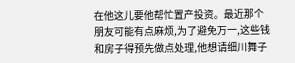在他这儿要他帮忙置产投资。最近那个朋友可能有点麻烦,为了避免万一,这些钱和房子得预先做点处理,他想请细川舞子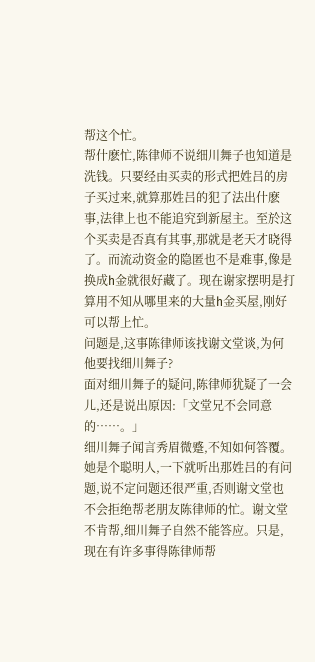帮这个忙。
帮什麽忙,陈律师不说细川舞子也知道是洗钱。只要经由买卖的形式把姓吕的房子买过来,就算那姓吕的犯了法出什麽事,法律上也不能追究到新屋主。至於这个买卖是否真有其事,那就是老天才晓得了。而流动资金的隐匿也不是难事,像是换成h金就很好藏了。现在谢家摆明是打算用不知从哪里来的大量h金买屋,刚好可以帮上忙。
问题是,这事陈律师该找谢文堂谈,为何他要找细川舞子?
面对细川舞子的疑问,陈律师犹疑了一会儿,还是说出原因:「文堂兄不会同意的……。」
细川舞子闻言秀眉微蹙,不知如何答覆。她是个聪明人,一下就听出那姓吕的有问题,说不定问题还很严重,否则谢文堂也不会拒绝帮老朋友陈律师的忙。谢文堂不肯帮,细川舞子自然不能答应。只是,现在有许多事得陈律师帮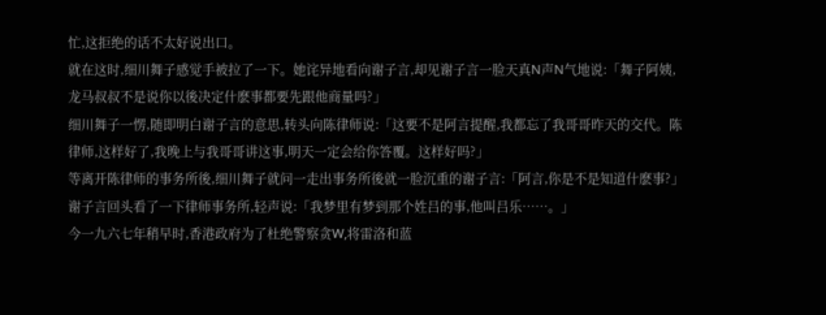忙,这拒绝的话不太好说出口。
就在这时,细川舞子感觉手被拉了一下。她诧异地看向谢子言,却见谢子言一脸天真N声N气地说:「舞子阿姨,龙马叔叔不是说你以後决定什麽事都要先跟他商量吗?」
细川舞子一愣,随即明白谢子言的意思,转头向陈律师说:「这要不是阿言提醒,我都忘了我哥哥昨天的交代。陈律师,这样好了,我晚上与我哥哥讲这事,明天一定会给你答覆。这样好吗?」
等离开陈律师的事务所後,细川舞子就问一走出事务所後就一脸沉重的谢子言:「阿言,你是不是知道什麽事?」
谢子言回头看了一下律师事务所,轻声说:「我梦里有梦到那个姓吕的事,他叫吕乐……。」
今一九六七年稍早时,香港政府为了杜绝警察贪W,将雷洛和蓝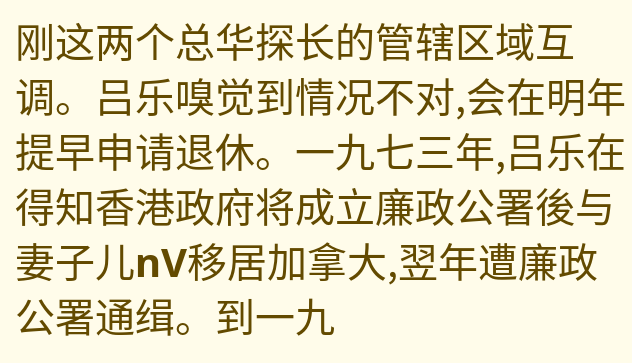刚这两个总华探长的管辖区域互调。吕乐嗅觉到情况不对,会在明年提早申请退休。一九七三年,吕乐在得知香港政府将成立廉政公署後与妻子儿nV移居加拿大,翌年遭廉政公署通缉。到一九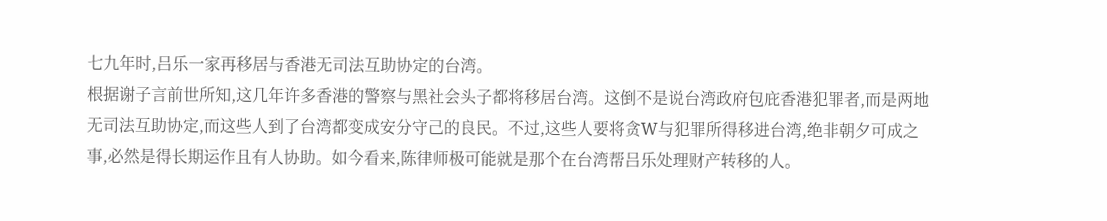七九年时,吕乐一家再移居与香港无司法互助协定的台湾。
根据谢子言前世所知,这几年许多香港的警察与黑社会头子都将移居台湾。这倒不是说台湾政府包庇香港犯罪者,而是两地无司法互助协定,而这些人到了台湾都变成安分守己的良民。不过,这些人要将贪W与犯罪所得移进台湾,绝非朝夕可成之事,必然是得长期运作且有人协助。如今看来,陈律师极可能就是那个在台湾帮吕乐处理财产转移的人。